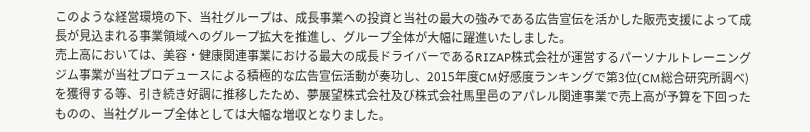このような経営環境の下、当社グループは、成長事業への投資と当社の最大の強みである広告宣伝を活かした販売支援によって成長が見込まれる事業領域へのグループ拡大を推進し、グループ全体が大幅に躍進いたしました。
売上高においては、美容・健康関連事業における最大の成長ドライバーであるRIZAP株式会社が運営するパーソナルトレーニングジム事業が当社プロデュースによる積極的な広告宣伝活動が奏功し、2015年度CM好感度ランキングで第3位(CM総合研究所調べ)を獲得する等、引き続き好調に推移したため、夢展望株式会社及び株式会社馬里邑のアパレル関連事業で売上高が予算を下回ったものの、当社グループ全体としては大幅な増収となりました。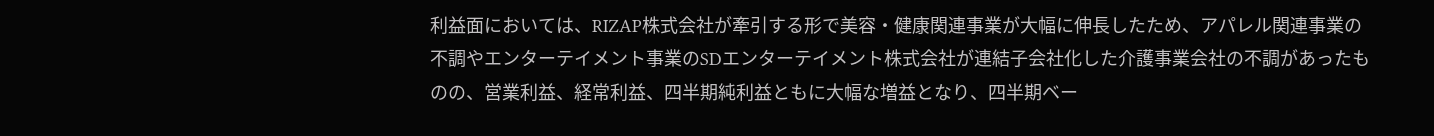利益面においては、RIZAP株式会社が牽引する形で美容・健康関連事業が大幅に伸長したため、アパレル関連事業の不調やエンターテイメント事業のSDエンターテイメント株式会社が連結子会社化した介護事業会社の不調があったものの、営業利益、経常利益、四半期純利益ともに大幅な増益となり、四半期ベー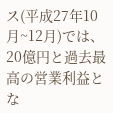ス(平成27年10月~12月)では、20億円と過去最高の営業利益とな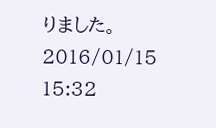りました。
2016/01/15 15:32